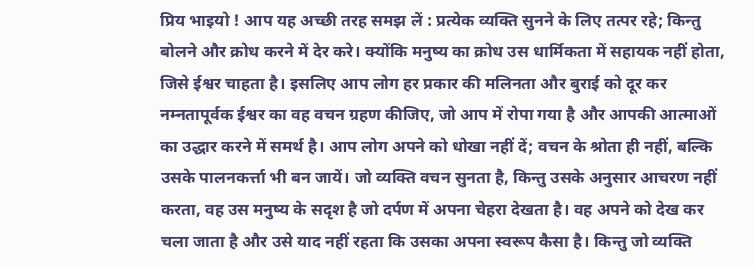प्रिय भाइयो ! आप यह अच्छी तरह समझ लें : प्रत्येक व्यक्ति सुनने के लिए तत्पर रहे; किन्तु बोलने और क्रोध करने में देर करे। क्योंकि मनुष्य का क्रोध उस धार्मिकता में सहायक नहीं होता, जिसे ईश्वर चाहता है। इसलिए आप लोग हर प्रकार की मलिनता और बुराई को दूर कर नम्नतापूर्वक ईश्वर का वह वचन ग्रहण कीजिए, जो आप में रोपा गया है और आपकी आत्माओं का उद्धार करने में समर्थ है। आप लोग अपने को धोखा नहीं दें; वचन के श्रोता ही नहीं, बल्कि उसके पालनकर्त्ता भी बन जायें। जो व्यक्ति वचन सुनता है, किन्तु उसके अनुसार आचरण नहीं करता, वह उस मनुष्य के सदृश है जो दर्पण में अपना चेहरा देखता है। वह अपने को देख कर चला जाता है और उसे याद नहीं रहता कि उसका अपना स्वरूप कैसा है। किन्तु जो व्यक्ति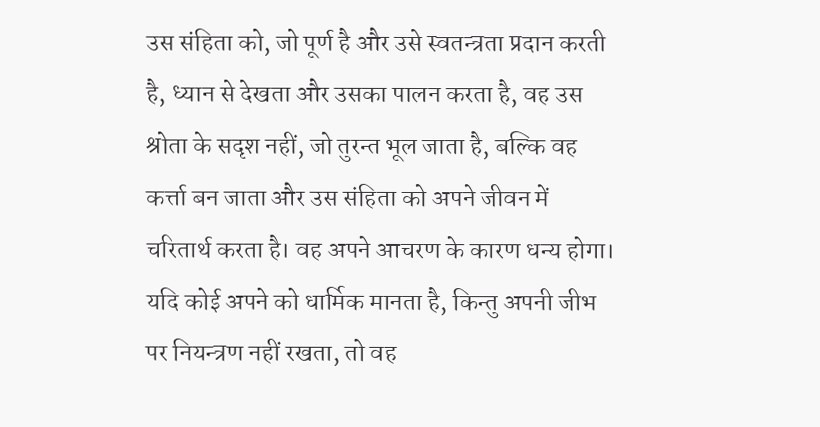उस संहिता को, जो पूर्ण है और उसे स्वतन्त्रता प्रदान करती है, ध्यान से देखता और उसका पालन करता है, वह उस श्रोता के सदृश नहीं, जो तुरन्त भूल जाता है, बल्कि वह कर्त्ता बन जाता और उस संहिता को अपने जीवन में चरितार्थ करता है। वह अपने आचरण के कारण धन्य होगा। यदि कोई अपने को धार्मिक मानता है, किन्तु अपनी जीभ पर नियन्त्रण नहीं रखता, तो वह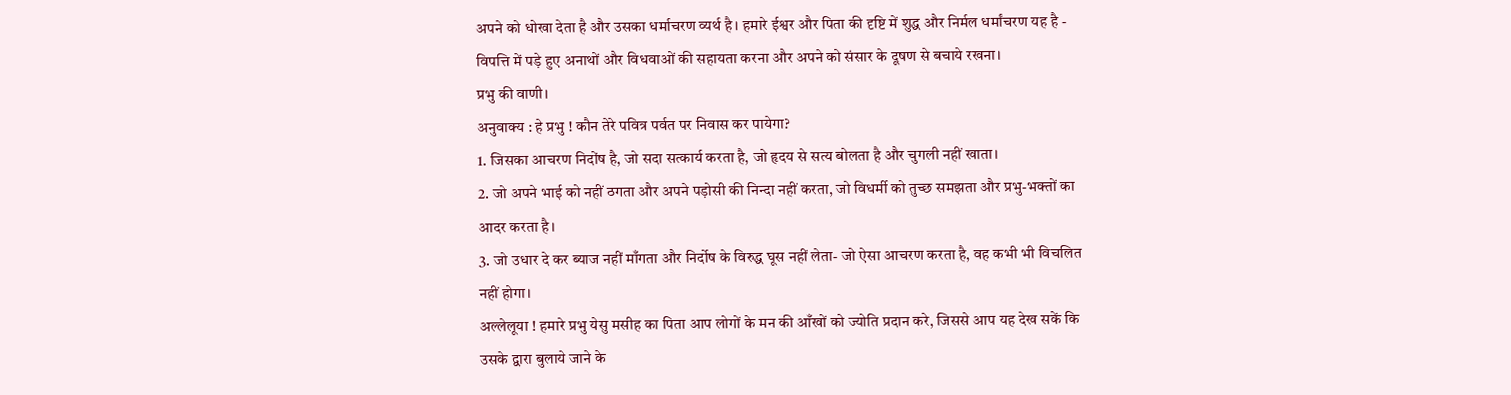अपने को धोखा देता है और उसका धर्माचरण व्यर्थ है। हमारे ईश्वर और पिता की दृष्टि में शुद्ध और निर्मल धर्मांचरण यह है - विपत्ति में पड़े हुए अनाथों और विधवाओं की सहायता करना और अपने को संसार के दूषण से बचाये रखना।
प्रभु की वाणी।
अनुवाक्य : हे प्रभु ! कौन तेरे पवित्र पर्वत पर निवास कर पायेगा?
1. जिसका आचरण निदोंष है, जो सदा सत्कार्य करता है, जो हृदय से सत्य बोलता है और चुगली नहीं खाता।
2. जो अपने भाई को नहीं ठगता और अपने पड़ोसी की निन्दा नहीं करता, जो विधर्मी को तुच्छ समझता और प्रभु-भक्तों का आदर करता है।
3. जो उधार दे कर ब्याज नहीं माँगता और निर्दोष के विरुद्ध घूस नहीं लेता- जो ऐसा आचरण करता है, वह कभी भी विचलित नहीं होगा।
अल्लेलूया ! हमारे प्रभु येसु मसीह का पिता आप लोगों के मन की आँखों को ज्योति प्रदान करे, जिससे आप यह देख सकें कि उसके द्वारा बुलाये जाने के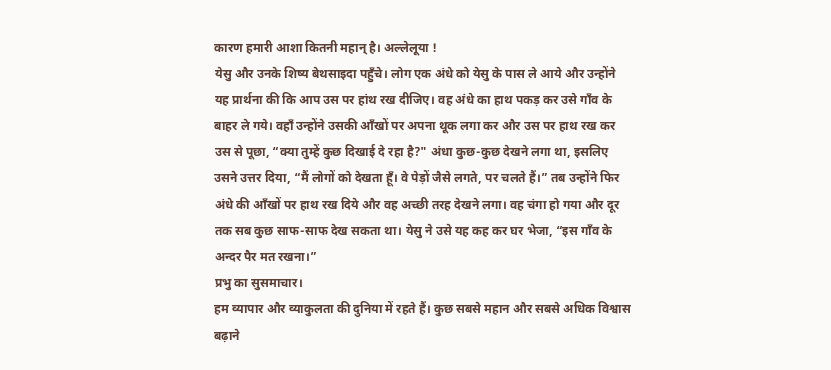कारण हमारी आशा कितनी महान् है। अल्लेलूया !
येसु और उनके शिष्य बेथसाइदा पहुँचे। लोग एक अंधे को येसु के पास ले आये और उन्होंने यह प्रार्थना की कि आप उस पर हांथ रख दीजिए। वह अंधे का हाथ पकड़ कर उसे गाँव के बाहर ले गये। वहाँ उन्होंने उसकी आँखों पर अपना थूक लगा कर और उस पर हाथ रख कर उस से पूछा, “क्या तुम्हें कुछ दिखाई दे रहा है?" अंधा कुछ-कुछ देखने लगा था, इसलिए उसने उत्तर दिया, “मैं लोगों को देखता हूँ। वे पेड़ों जैसे लगते, पर चलते हैं।” तब उन्होंने फिर अंधे की आँखों पर हाथ रख दिये और वह अच्छी तरह देखने लगा। वह चंगा हो गया और दूर तक सब कुछ साफ-साफ देख सकता था। येसु ने उसे यह कह कर घर भेजा, “इस गाँव के अन्दर पैर मत रखना।”
प्रभु का सुसमाचार।
हम व्यापार और व्याकुलता की दुनिया में रहते हैं। कुछ सबसे महान और सबसे अधिक विश्वास बढ़ाने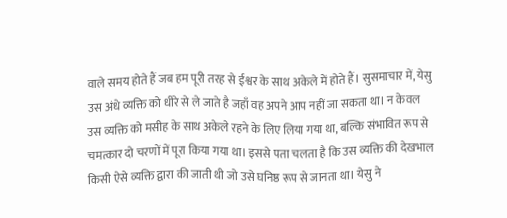वाले समय होते हैं जब हम पूरी तरह से ईश्वर के साथ अकेले में होते हैं। सुसमाचार में, येसु उस अंधे व्यक्ति को धीरे से ले जाते है जहाँ वह अपने आप नहीं जा सकता था। न केवल उस व्यक्ति को मसीह के साथ अकेले रहने के लिए लिया गया था, बल्कि संभावित रूप से चमत्कार दो चरणों में पूरा किया गया था। इससे पता चलता है कि उस व्यक्ति की देखभाल किसी ऐसे व्यक्ति द्वारा की जाती थी जो उसे घनिष्ठ रूप से जानता था। येसु ने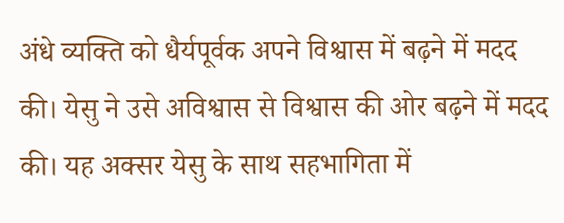अंधे व्यक्ति को धैर्यपूर्वक अपने विश्वास में बढ़ने में मदद की। येसु ने उसे अविश्वास से विश्वास की ओर बढ़ने में मदद की। यह अक्सर येसु के साथ सहभागिता में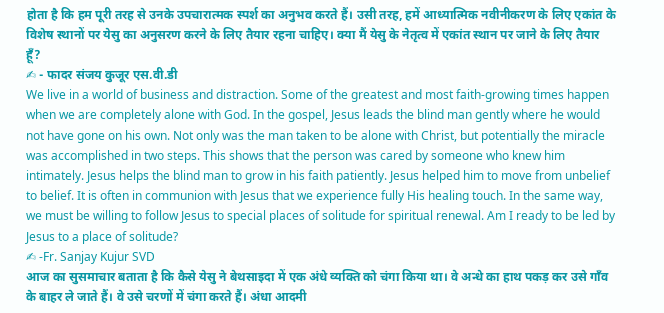होता है कि हम पूरी तरह से उनके उपचारात्मक स्पर्श का अनुभव करते हैं। उसी तरह, हमें आध्यात्मिक नवीनीकरण के लिए एकांत के विशेष स्थानों पर येसु का अनुसरण करने के लिए तैयार रहना चाहिए। क्या मैं येसु के नेतृत्व में एकांत स्थान पर जाने के लिए तैयार हूँ?
✍ - फादर संजय कुजूर एस.वी.डी
We live in a world of business and distraction. Some of the greatest and most faith-growing times happen when we are completely alone with God. In the gospel, Jesus leads the blind man gently where he would not have gone on his own. Not only was the man taken to be alone with Christ, but potentially the miracle was accomplished in two steps. This shows that the person was cared by someone who knew him intimately. Jesus helps the blind man to grow in his faith patiently. Jesus helped him to move from unbelief to belief. It is often in communion with Jesus that we experience fully His healing touch. In the same way, we must be willing to follow Jesus to special places of solitude for spiritual renewal. Am I ready to be led by Jesus to a place of solitude?
✍ -Fr. Sanjay Kujur SVD
आज का सुसमाचार बताता है कि कैसे येसु ने बेथसाइदा में एक अंधे व्यक्ति को चंगा किया था। वे अन्धे का हाथ पकड़ कर उसे गाँव के बाहर ले जाते हैं। वे उसे चरणों में चंगा करते हैं। अंधा आदमी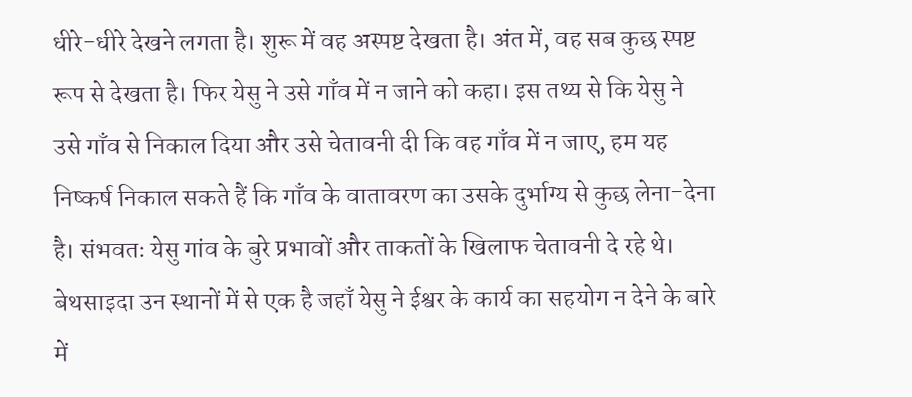धीरे-धीरे देखने लगता है। शुरू में वह अस्पष्ट देखता है। अंत में, वह सब कुछ स्पष्ट रूप से देखता है। फिर येसु ने उसे गाँव में न जाने को कहा। इस तथ्य से कि येसु ने उसे गाँव से निकाल दिया और उसे चेतावनी दी कि वह गाँव में न जाए, हम यह निष्कर्ष निकाल सकते हैं कि गाँव के वातावरण का उसके दुर्भाग्य से कुछ लेना-देना है। संभवतः येसु गांव के बुरे प्रभावों और ताकतों के खिलाफ चेतावनी दे रहे थे। बेथसाइदा उन स्थानों में से एक है जहाँ येसु ने ईश्वर के कार्य का सहयोग न देने के बारे में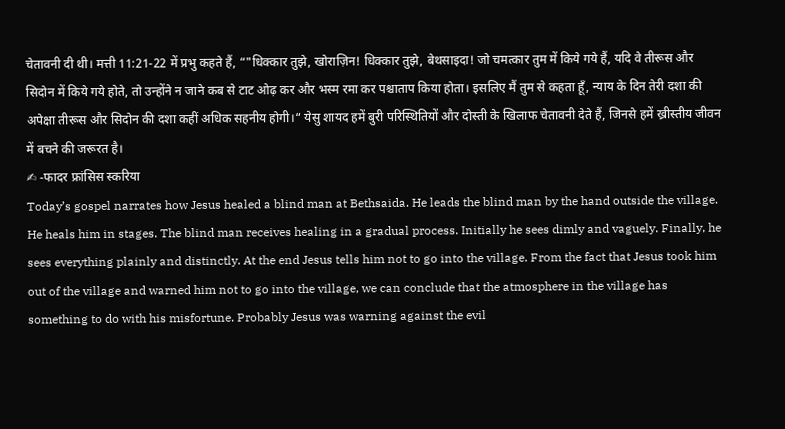चेतावनी दी थी। मत्ती 11:21-22 में प्रभु कहते हैं, “"धिक्कार तुझे, खोराज़िन! धिक्कार तुझे, बेथसाइदा! जो चमत्कार तुम में किये गये हैं, यदि वे तीरूस और सिदोन में किये गये होते, तो उन्होंने न जाने कब से टाट ओढ़ कर और भस्म रमा कर पश्चाताप किया होता। इसलिए मैं तुम से कहता हूँ, न्याय के दिन तेरी दशा की अपेक्षा तीरूस और सिदोन की दशा कहीं अधिक सहनीय होगी।“ येसु शायद हमें बुरी परिस्थितियों और दोस्ती के खिलाफ चेतावनी देते हैं, जिनसे हमें ख्रीस्तीय जीवन में बचने की जरूरत है।
✍ -फादर फ्रांसिस स्करिया
Today’s gospel narrates how Jesus healed a blind man at Bethsaida. He leads the blind man by the hand outside the village. He heals him in stages. The blind man receives healing in a gradual process. Initially he sees dimly and vaguely. Finally, he sees everything plainly and distinctly. At the end Jesus tells him not to go into the village. From the fact that Jesus took him out of the village and warned him not to go into the village, we can conclude that the atmosphere in the village has something to do with his misfortune. Probably Jesus was warning against the evil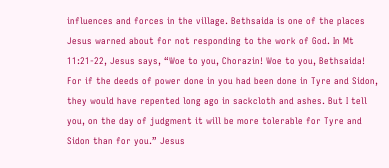influences and forces in the village. Bethsaida is one of the places Jesus warned about for not responding to the work of God. In Mt 11:21-22, Jesus says, “Woe to you, Chorazin! Woe to you, Bethsaida! For if the deeds of power done in you had been done in Tyre and Sidon, they would have repented long ago in sackcloth and ashes. But I tell you, on the day of judgment it will be more tolerable for Tyre and Sidon than for you.” Jesus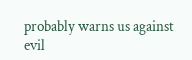probably warns us against evil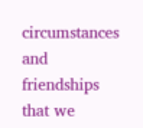circumstances and friendships that we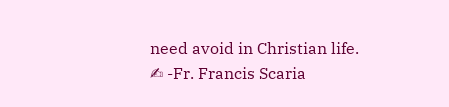need avoid in Christian life.
✍ -Fr. Francis Scaria